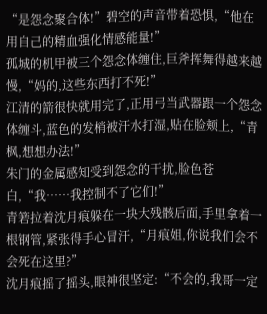“是怨念聚合体!”碧空的声音带着恐惧,“他在用自己的精血强化情感能量!”
孤城的机甲被三个怨念体缠住,巨斧挥舞得越来越慢,“妈的,这些东西打不死!”
江清的箭很快就用完了,正用弓当武器跟一个怨念体缠斗,蓝色的发梢被汗水打湿,贴在脸颊上,“青枫,想想办法!”
朱门的金属感知受到怨念的干扰,脸色苍白,“我……我控制不了它们!”
青箬拉着沈月痕躲在一块大残骸后面,手里拿着一根钢管,紧张得手心冒汗,“月痕姐,你说我们会不会死在这里?”
沈月痕摇了摇头,眼神很坚定:“不会的,我哥一定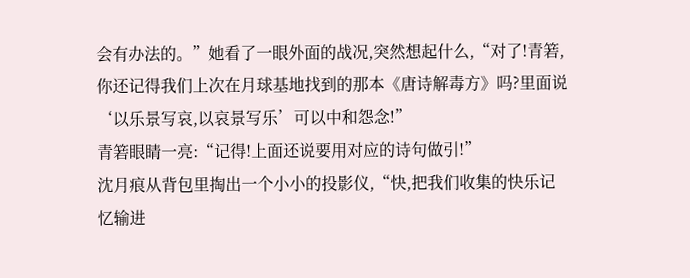会有办法的。”她看了一眼外面的战况,突然想起什么,“对了!青箬,你还记得我们上次在月球基地找到的那本《唐诗解毒方》吗?里面说‘以乐景写哀,以哀景写乐’可以中和怨念!”
青箬眼睛一亮:“记得!上面还说要用对应的诗句做引!”
沈月痕从背包里掏出一个小小的投影仪,“快,把我们收集的快乐记忆输进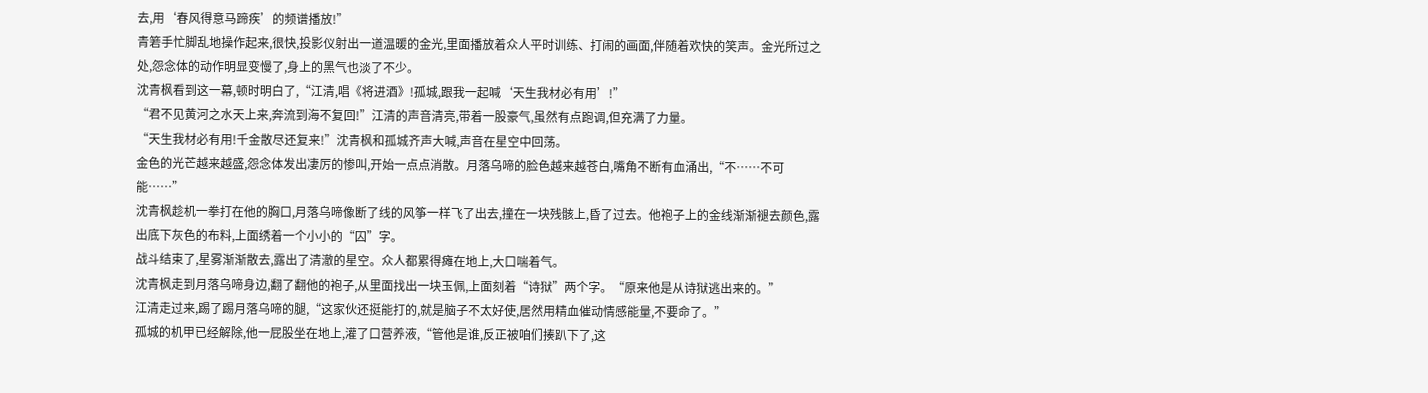去,用‘春风得意马蹄疾’的频谱播放!”
青箬手忙脚乱地操作起来,很快,投影仪射出一道温暖的金光,里面播放着众人平时训练、打闹的画面,伴随着欢快的笑声。金光所过之处,怨念体的动作明显变慢了,身上的黑气也淡了不少。
沈青枫看到这一幕,顿时明白了,“江清,唱《将进酒》!孤城,跟我一起喊‘天生我材必有用’!”
“君不见黄河之水天上来,奔流到海不复回!”江清的声音清亮,带着一股豪气,虽然有点跑调,但充满了力量。
“天生我材必有用!千金散尽还复来!”沈青枫和孤城齐声大喊,声音在星空中回荡。
金色的光芒越来越盛,怨念体发出凄厉的惨叫,开始一点点消散。月落乌啼的脸色越来越苍白,嘴角不断有血涌出,“不……不可能……”
沈青枫趁机一拳打在他的胸口,月落乌啼像断了线的风筝一样飞了出去,撞在一块残骸上,昏了过去。他袍子上的金线渐渐褪去颜色,露出底下灰色的布料,上面绣着一个小小的“囚”字。
战斗结束了,星雾渐渐散去,露出了清澈的星空。众人都累得瘫在地上,大口喘着气。
沈青枫走到月落乌啼身边,翻了翻他的袍子,从里面找出一块玉佩,上面刻着“诗狱”两个字。“原来他是从诗狱逃出来的。”
江清走过来,踢了踢月落乌啼的腿,“这家伙还挺能打的,就是脑子不太好使,居然用精血催动情感能量,不要命了。”
孤城的机甲已经解除,他一屁股坐在地上,灌了口营养液,“管他是谁,反正被咱们揍趴下了,这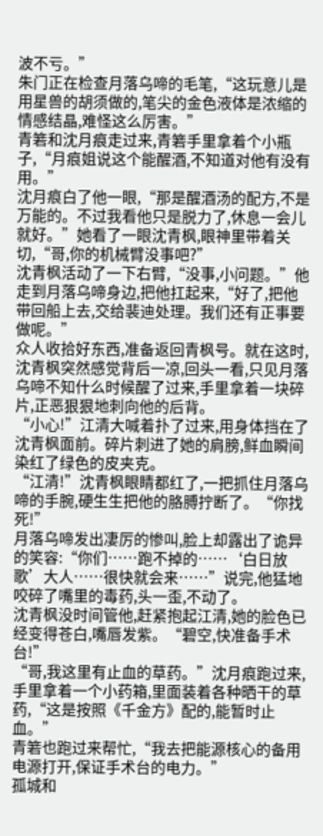波不亏。”
朱门正在检查月落乌啼的毛笔,“这玩意儿是用星兽的胡须做的,笔尖的金色液体是浓缩的情感结晶,难怪这么厉害。”
青箬和沈月痕走过来,青箬手里拿着个小瓶子,“月痕姐说这个能醒酒,不知道对他有没有用。”
沈月痕白了他一眼,“那是醒酒汤的配方,不是万能的。不过我看他只是脱力了,休息一会儿就好。”她看了一眼沈青枫,眼神里带着关切,“哥,你的机械臂没事吧?”
沈青枫活动了一下右臂,“没事,小问题。”他走到月落乌啼身边,把他扛起来,“好了,把他带回船上去,交给裴迪处理。我们还有正事要做呢。”
众人收拾好东西,准备返回青枫号。就在这时,沈青枫突然感觉背后一凉,回头一看,只见月落乌啼不知什么时候醒了过来,手里拿着一块碎片,正恶狠狠地刺向他的后背。
“小心!”江清大喊着扑了过来,用身体挡在了沈青枫面前。碎片刺进了她的肩膀,鲜血瞬间染红了绿色的皮夹克。
“江清!”沈青枫眼睛都红了,一把抓住月落乌啼的手腕,硬生生把他的胳膊拧断了。“你找死!”
月落乌啼发出凄厉的惨叫,脸上却露出了诡异的笑容:“你们……跑不掉的……‘白日放歌’大人……很快就会来……”说完,他猛地咬碎了嘴里的毒药,头一歪,不动了。
沈青枫没时间管他,赶紧抱起江清,她的脸色已经变得苍白,嘴唇发紫。“碧空,快准备手术台!”
“哥,我这里有止血的草药。”沈月痕跑过来,手里拿着一个小药箱,里面装着各种晒干的草药,“这是按照《千金方》配的,能暂时止血。”
青箬也跑过来帮忙,“我去把能源核心的备用电源打开,保证手术台的电力。”
孤城和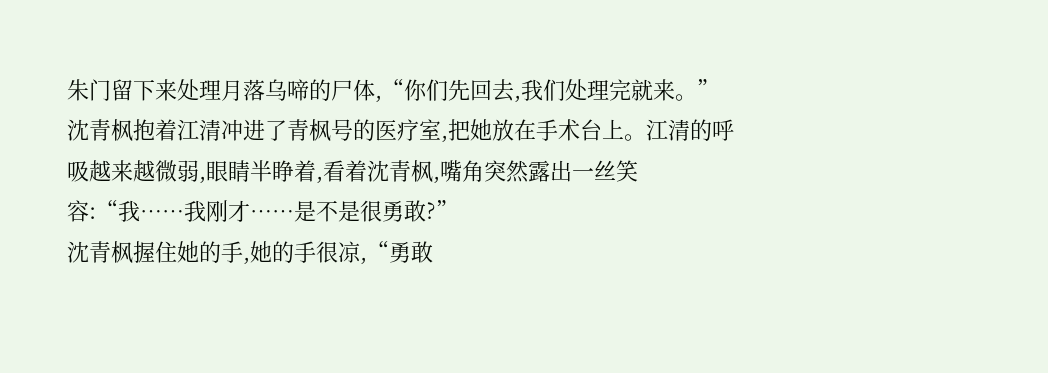朱门留下来处理月落乌啼的尸体,“你们先回去,我们处理完就来。”
沈青枫抱着江清冲进了青枫号的医疗室,把她放在手术台上。江清的呼吸越来越微弱,眼睛半睁着,看着沈青枫,嘴角突然露出一丝笑容:“我……我刚才……是不是很勇敢?”
沈青枫握住她的手,她的手很凉,“勇敢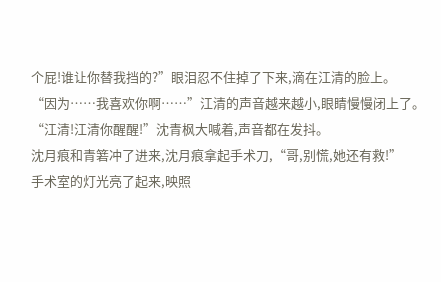个屁!谁让你替我挡的?”眼泪忍不住掉了下来,滴在江清的脸上。
“因为……我喜欢你啊……”江清的声音越来越小,眼睛慢慢闭上了。
“江清!江清你醒醒!”沈青枫大喊着,声音都在发抖。
沈月痕和青箬冲了进来,沈月痕拿起手术刀,“哥,别慌,她还有救!”
手术室的灯光亮了起来,映照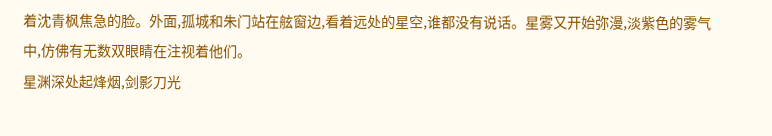着沈青枫焦急的脸。外面,孤城和朱门站在舷窗边,看着远处的星空,谁都没有说话。星雾又开始弥漫,淡紫色的雾气中,仿佛有无数双眼睛在注视着他们。
星渊深处起烽烟,剑影刀光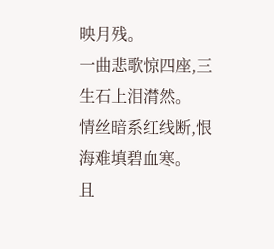映月残。
一曲悲歌惊四座,三生石上泪潸然。
情丝暗系红线断,恨海难填碧血寒。
且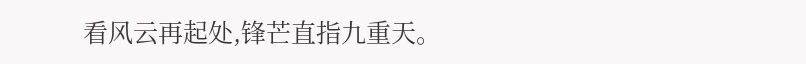看风云再起处,锋芒直指九重天。